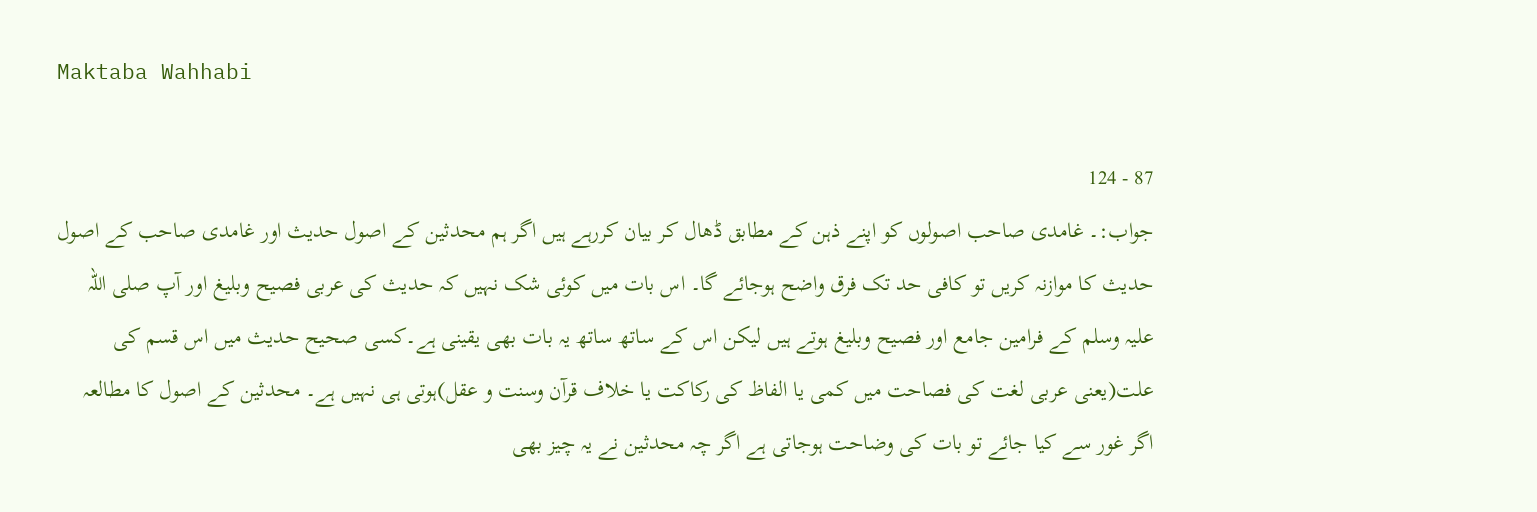Maktaba Wahhabi

87 - 124
جواب:۔ غامدی صاحب اصولوں کو اپنے ذہن کے مطابق ڈھال کر بیان کررہے ہیں اگر ہم محدثین کے اصول حدیث اور غامدی صاحب کے اصول حدیث کا موازنہ کریں تو کافی حد تک فرق واضح ہوجائے گا۔ اس بات میں کوئی شک نہیں کہ حدیث کی عربی فصیح وبلیغ اور آپ صلی اللہ علیہ وسلم کے فرامین جامع اور فصیح وبلیغ ہوتے ہیں لیکن اس کے ساتھ ساتھ یہ بات بھی یقینی ہے۔کسی صحیح حدیث میں اس قسم کی علت(یعنی عربی لغت کی فصاحت میں کمی یا الفاظ کی رکاکت یا خلاف قرآن وسنت و عقل)ہوتی ہی نہیں ہے۔ محدثین کے اصول کا مطالعہ اگر غور سے کیا جائے تو بات کی وضاحت ہوجاتی ہے اگر چہ محدثین نے یہ چیز بھی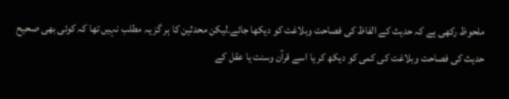ملحوظ رکھی ہے کہ حدیث کے الفاظ کی فصاحت وبلاغت کو دیکھا جائے۔لیکن محدثین کا ہر گز یہ مطلب نہیں تھا کہ کوئی بھی صحیح حدیث کی فصاحت وبلاغت کی کمی کو دیکھ کر یا اسے قرآن وسنت یا عقل کے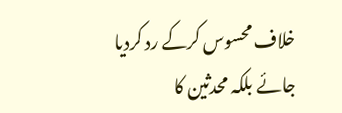خلاف محسوس کرکے رد کردیا جائے بلکہ محدثین کا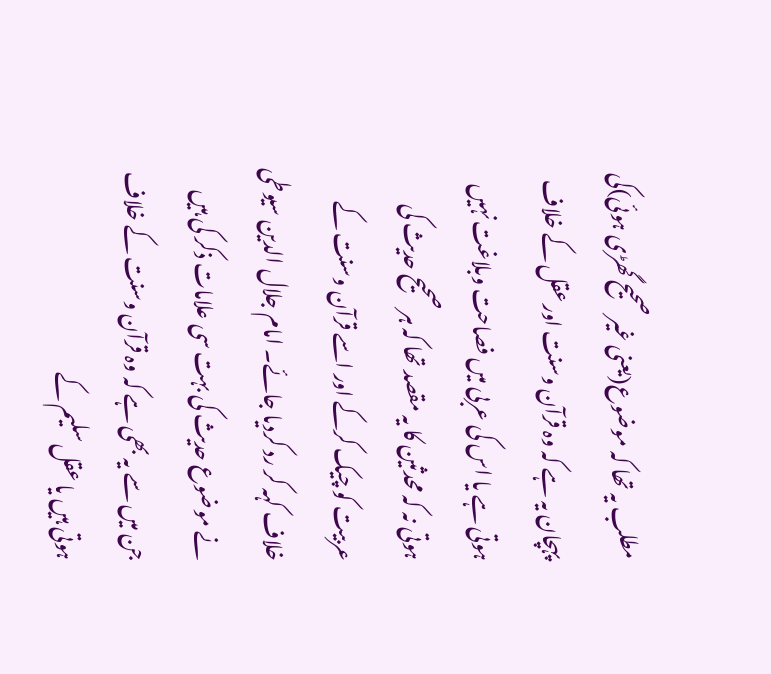مطلب یہ تھا کہ موضوع(یعنی غیر صحیح گھڑی ہوئی)کی پہچان یہ ہے کہ وہ قرآن وسنت اور عقل کے خلاف ہوتی ہے یا اس کی عربی میں فصاحت وبلاغت نہیں ہوتی نہ کہ محدثین کا یہ مقصد تھا کہ ہر صحیح حدیث کی عربیت کو چیک کرکے اور اسے قرآن وسنت کے خلاف کہہ کر رد کردیا جائے۔ امام جلال الدین سیوطی نے موضوع حدیث کی بہت سی علامات ذکر کی ہیں جن میں سے یہ بھی ہے کہ وہ قرآن وسنت کے خلاف ہوتی ہیں یا عقل سلیم کے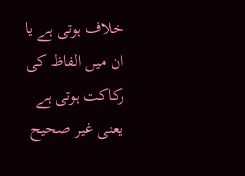خلاف ہوتی ہے یا ان میں الفاظ کی رکاکت ہوتی ہے یعنی غیر صحیح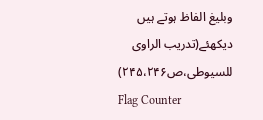وبلیغ الفاظ ہوتے ہیں دیکھئے(تدریب الراوی للسیوطی،ص۲۴۵،۲۴۶)
Flag Counter